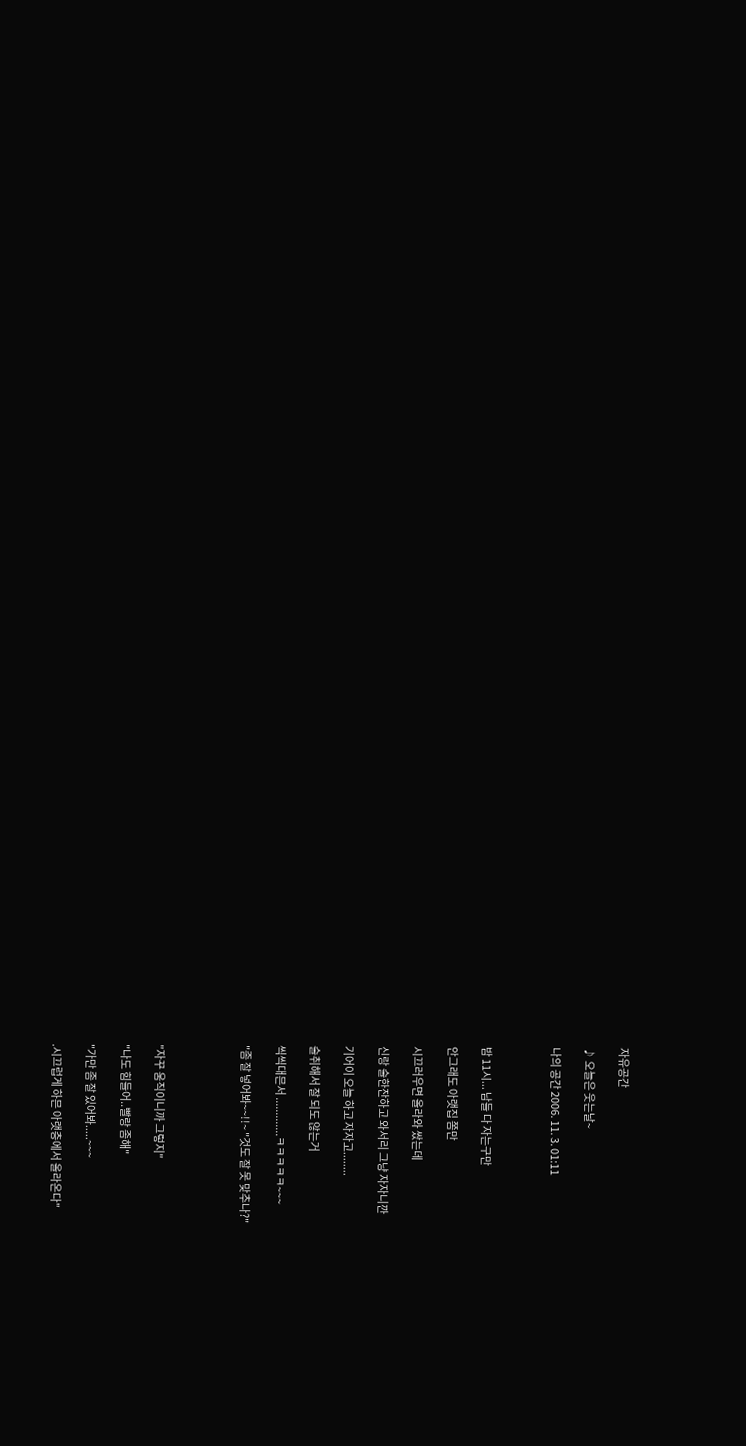자유공간

♪ 오늘은 웃는날~

나의 공간 2006. 11. 3. 01:11



밤 11시... 남들 다 자는구만

안그래도 아랫집 쫌만

시끄러우면 올라와 쌌는데

신랑 술한잔하고 와서리 그냥 자자니깐

기어이 오늘 하고 자자고........

술취해서 잘 되도 않는거

씩씩대믄서 .............ㅋㅋㅋㅋㅋ~~~

"좀 잘 넣어봐~~!!~ "것도 잘 못 맞추나?"




"자꾸 움직이니까 그렇지"

"나도 힘들어..빨랑 좀해"

"가만 좀 잘 있어봐.....~~~

.시끄럽게 하믄 아랫층에서 올라온다"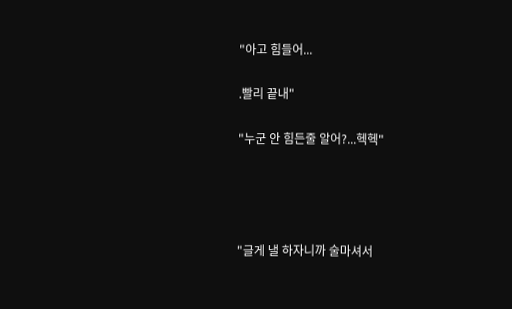"아고 힘들어...

.빨리 끝내"

"누군 안 힘든줄 알어?...헥헥"




"글게 낼 하자니까 술마셔서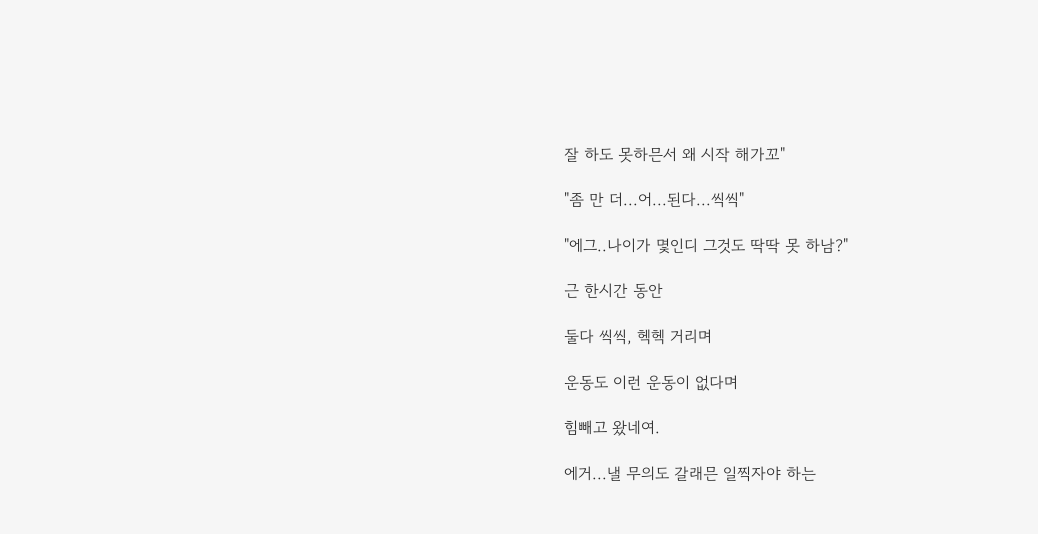잘 하도 못하믄서 왜 시작 해가꼬"

"좀 만 더...어...된다...씩씩"

"에그..나이가 몇인디 그것도 딱딱 못 하남?"

근 한시간 동안

둘다 씩씩, 헥헥 거리며

운동도 이런 운동이 없다며

힘빼고 왔네여.

에거...낼 무의도 갈래믄 일찍자야 하는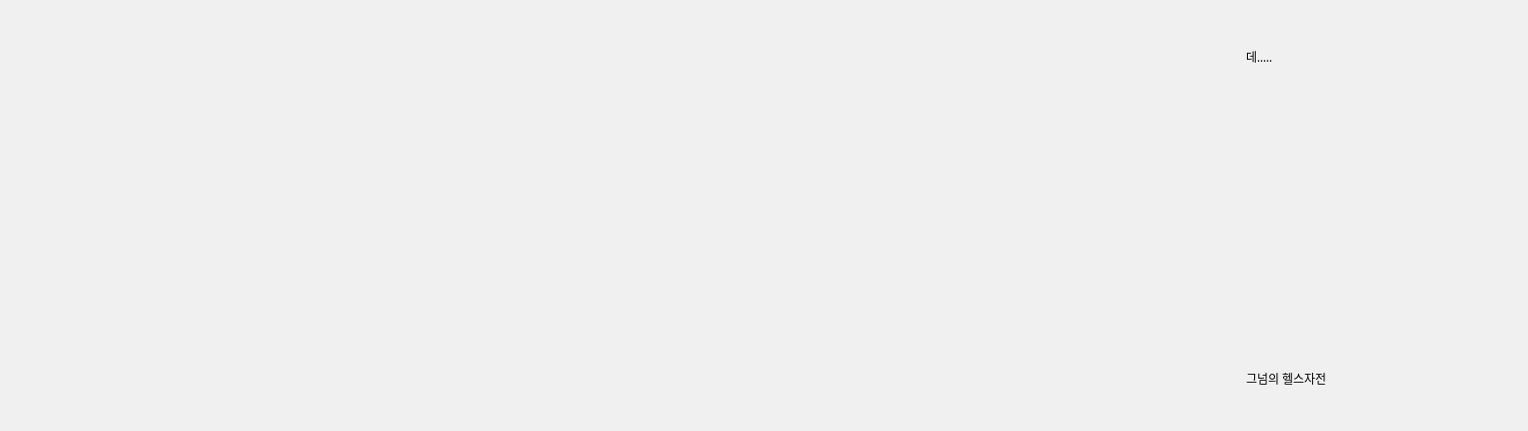데.....






















그넘의 헬스자전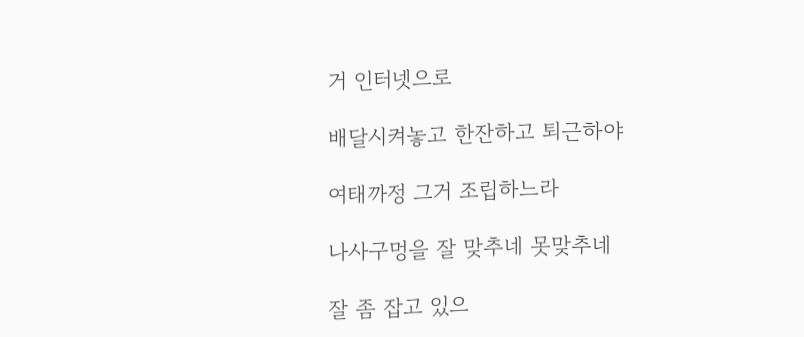거 인터넷으로

배달시켜놓고 한잔하고 퇴근하야

여태까정 그거 조립하느라

나사구멍을 잘 맞추네 못맞추네

잘 좀 잡고 있으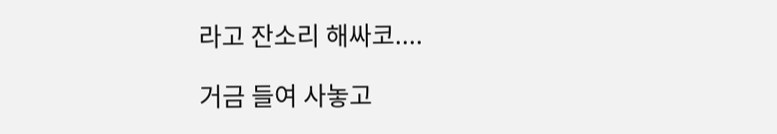라고 잔소리 해싸코....

거금 들여 사놓고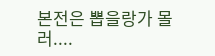본전은 뽑을랑가 몰러....